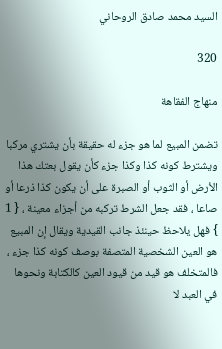السيد محمد صادق الروحاني

320

منهاج الفقاهة

تضمن المبيع لما هو جزء له حقيقة بأن يشتري مركبا ويشترط كونه كذا وكذا جزء كأن يقول بعتك هذا الأرض أو الثوب أو الصبرة على أن يكون كذا ذرعا أو صاعا ، فقد جعل الشرط تركبه من أجزاء معينة ، { 1 } فهل يلاحظ حينئذ جانب القيدية ويقال إن المبيع هو العين الشخصية المتصفة بوصف كونه كذا جزء ، فالمتخلف هو قيد من قيود العين كالكتابة ونحوها في العبد لا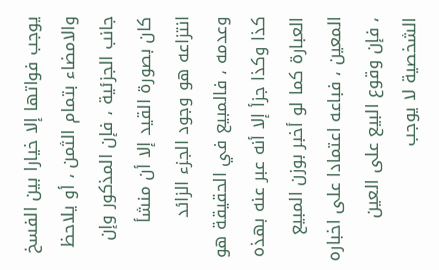يوجب فواتها إلا خيارا بين الفسخ والامضاء بتمام الثمن ، أو يلاحظ جانب الجزئية ، فإن المذكور وإن كان بصورة القيد إلا أن منشأ انتزاعه هو وجود الجزء الزائد وعدمه ، فالمبيع في الحقيقة هو كذا وكذا جزأ إلا أنه عبر عنه بهذه العبارة كما لو أخبر بوزن المبيع المعين ، فباعه اعتمادا على اخباره ، فإن وقوع البيع على العين الشخصية لا يوجب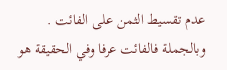عدم تقسيط الثمن على الفائت . وبالجملة فالفائت عرفا وفي الحقيقة هو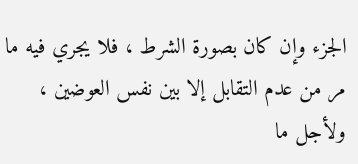الجزء وإن كان بصورة الشرط ، فلا يجري فيه ما مر من عدم التقابل إلا بين نفس العوضين ، ولأجل ما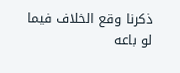ذكرنا وقع الخلاف فيما لو باعه